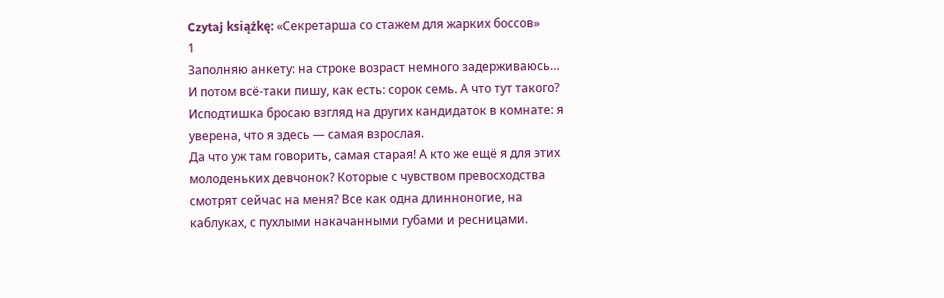Czytaj książkę: «Секретарша со стажем для жарких боссов»
1
Заполняю анкету: на строке возраст немного задерживаюсь… И потом всё-таки пишу, как есть: сорок семь. А что тут такого?
Исподтишка бросаю взгляд на других кандидаток в комнате: я уверена, что я здесь — самая взрослая.
Да что уж там говорить, самая старая! А кто же ещё я для этих молоденьких девчонок? Которые с чувством превосходства смотрят сейчас на меня? Все как одна длинноногие, на каблуках, с пухлыми накачанными губами и ресницами.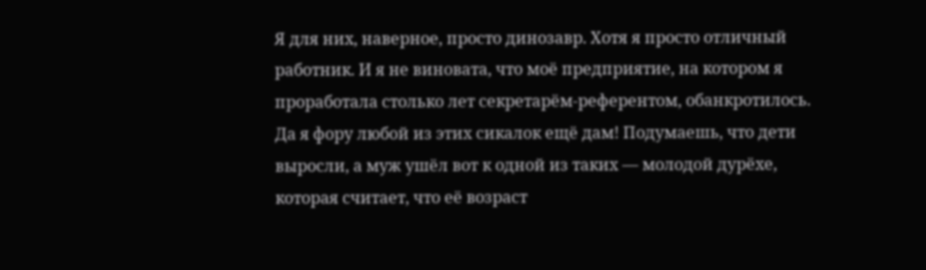Я для них, наверное, просто динозавр. Хотя я просто отличный работник. И я не виновата, что моё предприятие, на котором я проработала столько лет секретарём-референтом, обанкротилось.
Да я фору любой из этих сикалок ещё дам! Подумаешь, что дети выросли, а муж ушёл вот к одной из таких — молодой дурёхе, которая считает, что её возраст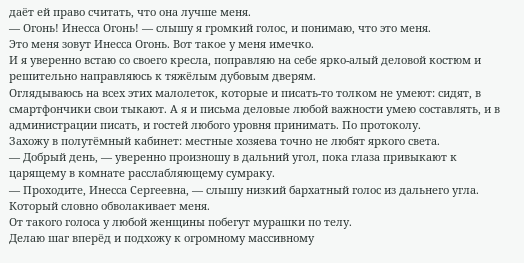даёт ей право считать, что она лучше меня.
— Огонь! Инесса Огонь! — слышу я громкий голос, и понимаю, что это меня.
Это меня зовут Инесса Огонь. Вот такое у меня имечко.
И я уверенно встаю со своего кресла, поправляю на себе ярко-алый деловой костюм и решительно направляюсь к тяжёлым дубовым дверям.
Оглядываюсь на всех этих малолеток, которые и писать-то толком не умеют: сидят, в смартфончики свои тыкают. А я и письма деловые любой важности умею составлять, и в администрации писать, и гостей любого уровня принимать. По протоколу.
Захожу в полутёмный кабинет: местные хозяева точно не любят яркого света.
— Добрый день, — уверенно произношу в дальний угол, пока глаза привыкают к царящему в комнате расслабляющему сумраку.
— Проходите, Инесса Сергеевна, — слышу низкий бархатный голос из дальнего угла. Который словно обволакивает меня.
От такого голоса у любой женщины побегут мурашки по телу.
Делаю шаг вперёд и подхожу к огромному массивному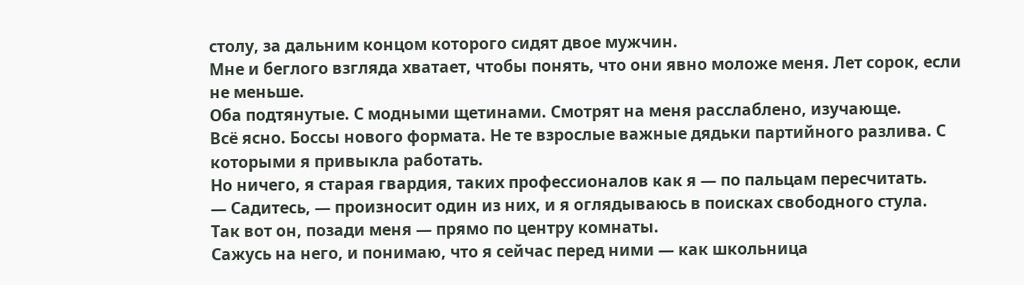столу, за дальним концом которого сидят двое мужчин.
Мне и беглого взгляда хватает, чтобы понять, что они явно моложе меня. Лет сорок, если не меньше.
Оба подтянутые. С модными щетинами. Смотрят на меня расслаблено, изучающе.
Всё ясно. Боссы нового формата. Не те взрослые важные дядьки партийного разлива. С которыми я привыкла работать.
Но ничего, я старая гвардия, таких профессионалов как я — по пальцам пересчитать.
— Садитесь, — произносит один из них, и я оглядываюсь в поисках свободного стула.
Так вот он, позади меня — прямо по центру комнаты.
Сажусь на него, и понимаю, что я сейчас перед ними — как школьница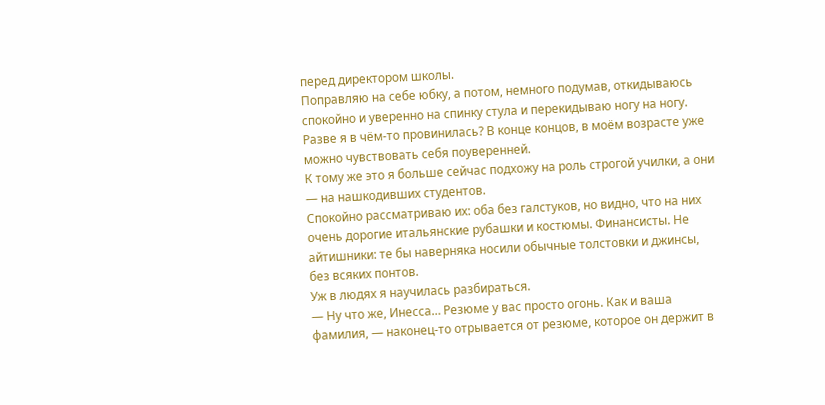перед директором школы.
Поправляю на себе юбку, а потом, немного подумав, откидываюсь спокойно и уверенно на спинку стула и перекидываю ногу на ногу.
Разве я в чём-то провинилась? В конце концов, в моём возрасте уже можно чувствовать себя поуверенней.
К тому же это я больше сейчас подхожу на роль строгой училки, а они — на нашкодивших студентов.
Спокойно рассматриваю их: оба без галстуков, но видно, что на них очень дорогие итальянские рубашки и костюмы. Финансисты. Не айтишники: те бы наверняка носили обычные толстовки и джинсы, без всяких понтов.
Уж в людях я научилась разбираться.
— Ну что же, Инесса… Резюме у вас просто огонь. Как и ваша фамилия, — наконец-то отрывается от резюме, которое он держит в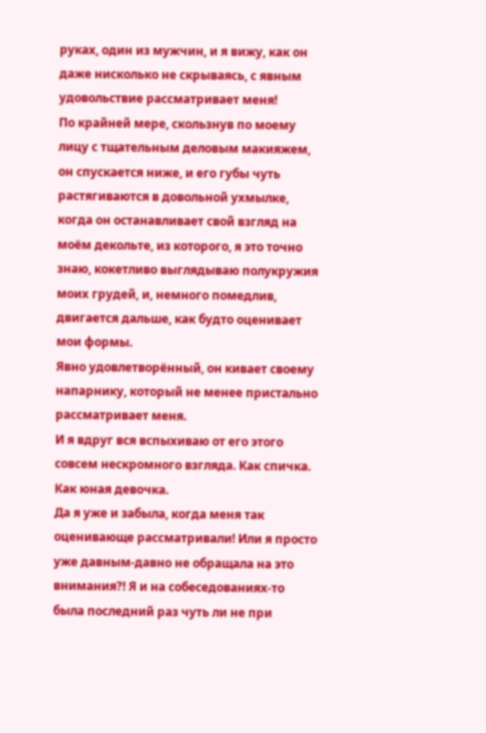руках, один из мужчин, и я вижу, как он даже нисколько не скрываясь, с явным удовольствие рассматривает меня!
По крайней мере, скользнув по моему лицу с тщательным деловым макияжем, он спускается ниже, и его губы чуть растягиваются в довольной ухмылке, когда он останавливает свой взгляд на моём декольте, из которого, я это точно знаю, кокетливо выглядываю полукружия моих грудей, и, немного помедлив, двигается дальше, как будто оценивает мои формы.
Явно удовлетворённый, он кивает своему напарнику, который не менее пристально рассматривает меня.
И я вдруг вся вспыхиваю от его этого совсем нескромного взгляда. Как спичка. Как юная девочка.
Да я уже и забыла, когда меня так оценивающе рассматривали! Или я просто уже давным-давно не обращала на это внимания?! Я и на собеседованиях-то была последний раз чуть ли не при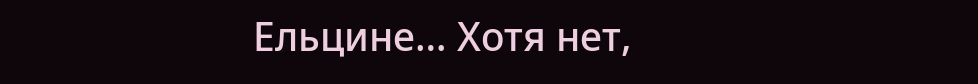Ельцине… Хотя нет,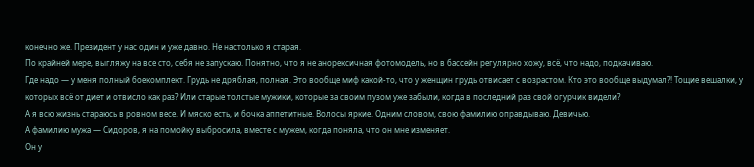конечно же. Президент у нас один и уже давно. Не настолько я старая.
По крайней мере, выгляжу на все сто, себя не запускаю. Понятно, что я не анорексичная фотомодель, но в бассейн регулярно хожу, всё, что надо, подкачиваю.
Где надо — у меня полный боекомплект. Грудь не дряблая, полная. Это вообще миф какой-то, что у женщин грудь отвисает с возрастом. Кто это вообще выдумал?! Тощие вешалки, у которых всё от диет и отвисло как раз? Или старые толстые мужики, которые за своим пузом уже забыли, когда в последний раз свой огурчик видели?
А я всю жизнь стараюсь в ровном весе. И мяско есть, и бочка аппетитные. Волосы яркие. Одним словом, свою фамилию оправдываю. Девичью.
А фамилию мужа — Сидоров, я на помойку выбросила, вместе с мужем, когда поняла, что он мне изменяет.
Он у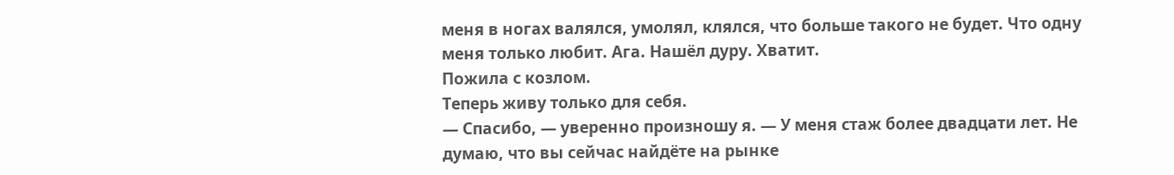меня в ногах валялся, умолял, клялся, что больше такого не будет. Что одну меня только любит. Ага. Нашёл дуру. Хватит.
Пожила с козлом.
Теперь живу только для себя.
— Спасибо, — уверенно произношу я. — У меня стаж более двадцати лет. Не думаю, что вы сейчас найдёте на рынке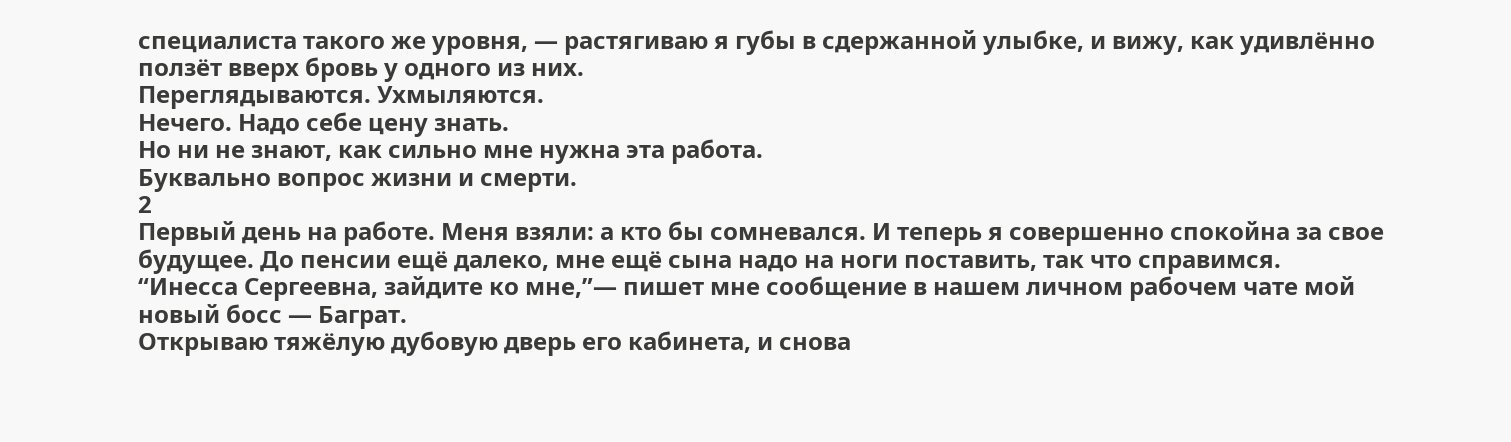специалиста такого же уровня, — растягиваю я губы в сдержанной улыбке, и вижу, как удивлённо ползёт вверх бровь у одного из них.
Переглядываются. Ухмыляются.
Нечего. Надо себе цену знать.
Но ни не знают, как сильно мне нужна эта работа.
Буквально вопрос жизни и смерти.
2
Первый день на работе. Меня взяли: а кто бы сомневался. И теперь я совершенно спокойна за свое будущее. До пенсии ещё далеко, мне ещё сына надо на ноги поставить, так что справимся.
“Инесса Сергеевна, зайдите ко мне,”— пишет мне сообщение в нашем личном рабочем чате мой новый босс — Баграт.
Открываю тяжёлую дубовую дверь его кабинета, и снова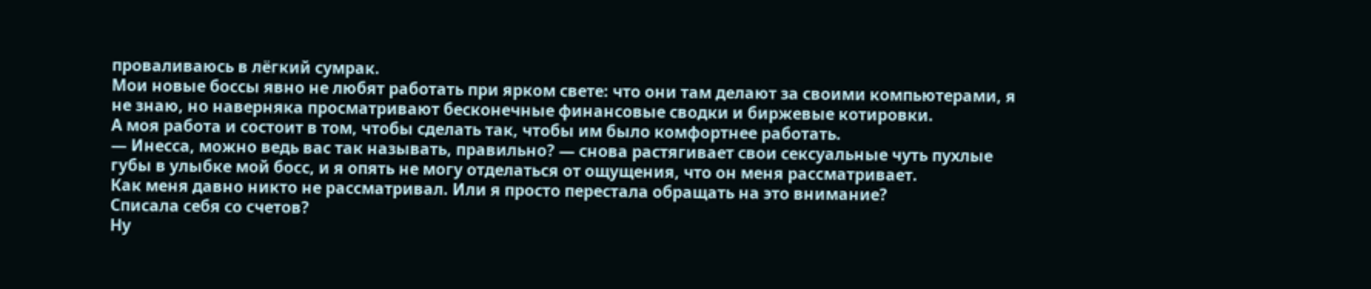проваливаюсь в лёгкий сумрак.
Мои новые боссы явно не любят работать при ярком свете: что они там делают за своими компьютерами, я не знаю, но наверняка просматривают бесконечные финансовые сводки и биржевые котировки.
А моя работа и состоит в том, чтобы сделать так, чтобы им было комфортнее работать.
— Инесса, можно ведь вас так называть, правильно? — снова растягивает свои сексуальные чуть пухлые губы в улыбке мой босс, и я опять не могу отделаться от ощущения, что он меня рассматривает.
Как меня давно никто не рассматривал. Или я просто перестала обращать на это внимание?
Списала себя со счетов?
Ну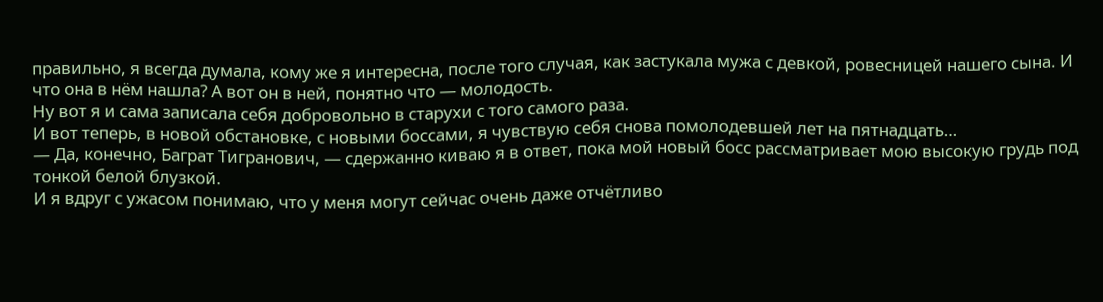правильно, я всегда думала, кому же я интересна, после того случая, как застукала мужа с девкой, ровесницей нашего сына. И что она в нём нашла? А вот он в ней, понятно что — молодость.
Ну вот я и сама записала себя добровольно в старухи с того самого раза.
И вот теперь, в новой обстановке, с новыми боссами, я чувствую себя снова помолодевшей лет на пятнадцать…
— Да, конечно, Баграт Тигранович, — сдержанно киваю я в ответ, пока мой новый босс рассматривает мою высокую грудь под тонкой белой блузкой.
И я вдруг с ужасом понимаю, что у меня могут сейчас очень даже отчётливо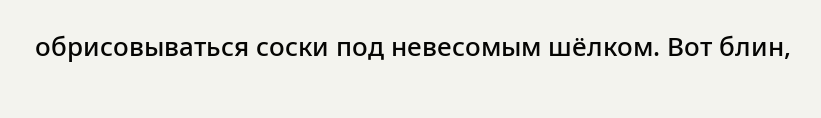обрисовываться соски под невесомым шёлком. Вот блин,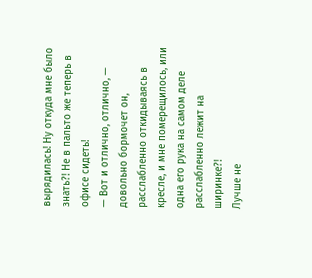вырядилась! Ну откуда мне было знать?! Не в пальто же теперь в офисе сидеть!
— Вот и отлично, отлично, — довольно бормочет он, расслабленно откидываясь в кресле, и мне померещилось, или одна его рука на самом деле расслабленно лежит на ширинке?!
Лучше не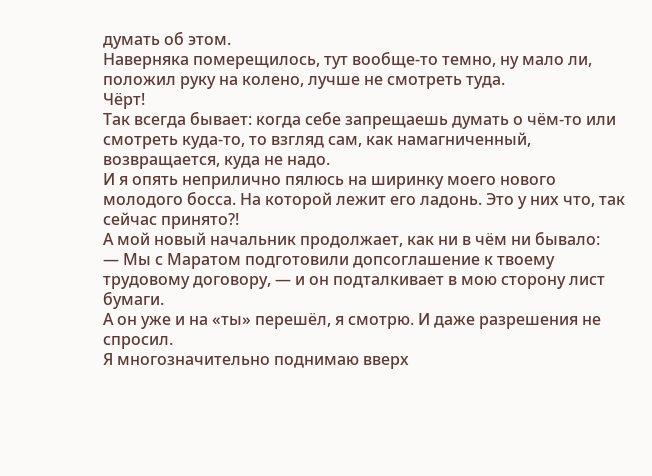думать об этом.
Наверняка померещилось, тут вообще-то темно, ну мало ли, положил руку на колено, лучше не смотреть туда.
Чёрт!
Так всегда бывает: когда себе запрещаешь думать о чём-то или смотреть куда-то, то взгляд сам, как намагниченный, возвращается, куда не надо.
И я опять неприлично пялюсь на ширинку моего нового молодого босса. На которой лежит его ладонь. Это у них что, так сейчас принято?!
А мой новый начальник продолжает, как ни в чём ни бывало:
— Мы с Маратом подготовили допсоглашение к твоему трудовому договору, — и он подталкивает в мою сторону лист бумаги.
А он уже и на «ты» перешёл, я смотрю. И даже разрешения не спросил.
Я многозначительно поднимаю вверх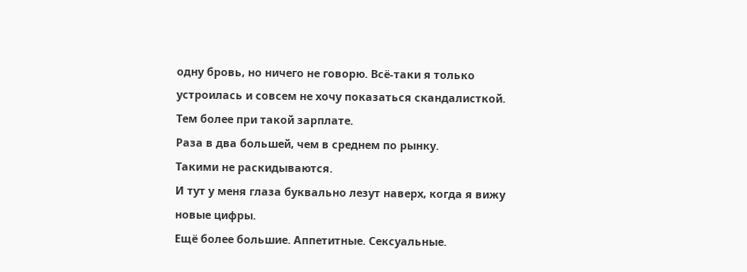одну бровь, но ничего не говорю. Всё-таки я только устроилась и совсем не хочу показаться скандалисткой.
Тем более при такой зарплате.
Раза в два большей, чем в среднем по рынку.
Такими не раскидываются.
И тут у меня глаза буквально лезут наверх, когда я вижу новые цифры.
Ещё более большие. Аппетитные. Сексуальные.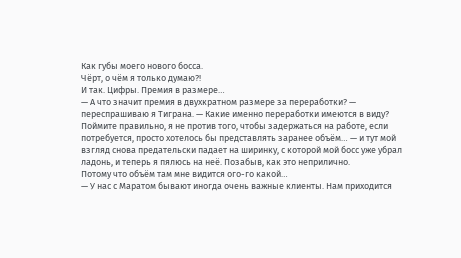Как губы моего нового босса.
Чёрт, о чём я только думаю?!
И так. Цифры. Премия в размере…
— А что значит премия в двухкратном размере за переработки? — переспрашиваю я Тиграна. — Какие именно переработки имеются в виду? Поймите правильно, я не против того, чтобы задержаться на работе, если потребуется, просто хотелось бы представлять заранее объём… — и тут мой взгляд снова предательски падает на ширинку, с которой мой босс уже убрал ладонь, и теперь я пялюсь на неё. Позабыв, как это неприлично.
Потому что объём там мне видится ого-го какой…
— У нас с Маратом бывают иногда очень важные клиенты. Нам приходится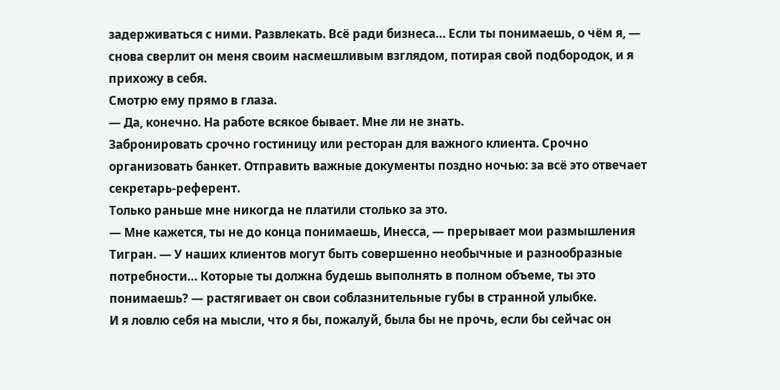задерживаться с ними. Развлекать. Всё ради бизнеса… Если ты понимаешь, о чём я, — снова сверлит он меня своим насмешливым взглядом, потирая свой подбородок, и я прихожу в себя.
Смотрю ему прямо в глаза.
— Да, конечно. На работе всякое бывает. Мне ли не знать.
Забронировать срочно гостиницу или ресторан для важного клиента. Срочно организовать банкет. Отправить важные документы поздно ночью: за всё это отвечает секретарь-референт.
Только раньше мне никогда не платили столько за это.
— Мне кажется, ты не до конца понимаешь, Инесса, — прерывает мои размышления Тигран. — У наших клиентов могут быть совершенно необычные и разнообразные потребности… Которые ты должна будешь выполнять в полном объеме, ты это понимаешь? — растягивает он свои соблазнительные губы в странной улыбке.
И я ловлю себя на мысли, что я бы, пожалуй, была бы не прочь, если бы сейчас он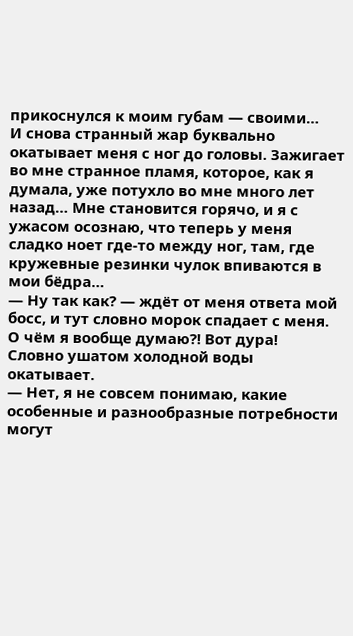прикоснулся к моим губам — своими…
И снова странный жар буквально окатывает меня с ног до головы. Зажигает во мне странное пламя, которое, как я думала, уже потухло во мне много лет назад… Мне становится горячо, и я с ужасом осознаю, что теперь у меня сладко ноет где-то между ног, там, где кружевные резинки чулок впиваются в мои бёдра…
— Ну так как? — ждёт от меня ответа мой босс, и тут словно морок спадает с меня.
О чём я вообще думаю?! Вот дура!
Словно ушатом холодной воды окатывает.
— Нет, я не совсем понимаю, какие особенные и разнообразные потребности могут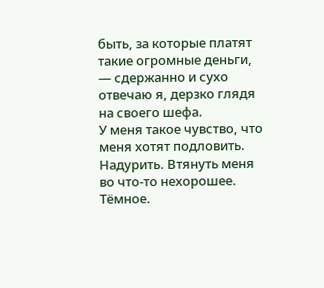быть, за которые платят такие огромные деньги, — сдержанно и сухо отвечаю я, дерзко глядя на своего шефа.
У меня такое чувство, что меня хотят подловить. Надурить. Втянуть меня во что-то нехорошее. Тёмное.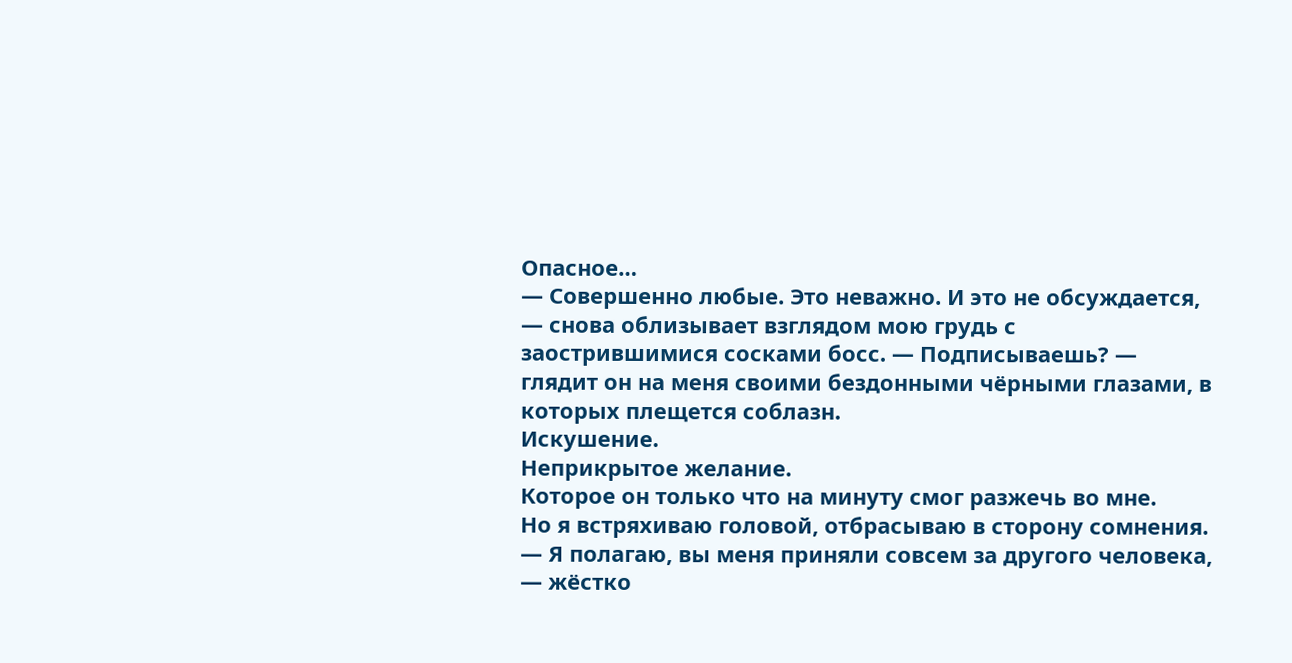Опасное…
— Совершенно любые. Это неважно. И это не обсуждается, — снова облизывает взглядом мою грудь с заострившимися сосками босс. — Подписываешь? — глядит он на меня своими бездонными чёрными глазами, в которых плещется соблазн.
Искушение.
Неприкрытое желание.
Которое он только что на минуту смог разжечь во мне.
Но я встряхиваю головой, отбрасываю в сторону сомнения.
— Я полагаю, вы меня приняли совсем за другого человека, — жёстко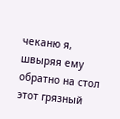чеканю я, швыряя ему обратно на стол этот грязный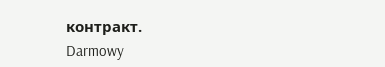контракт.
Darmowy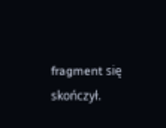fragment się skończył.